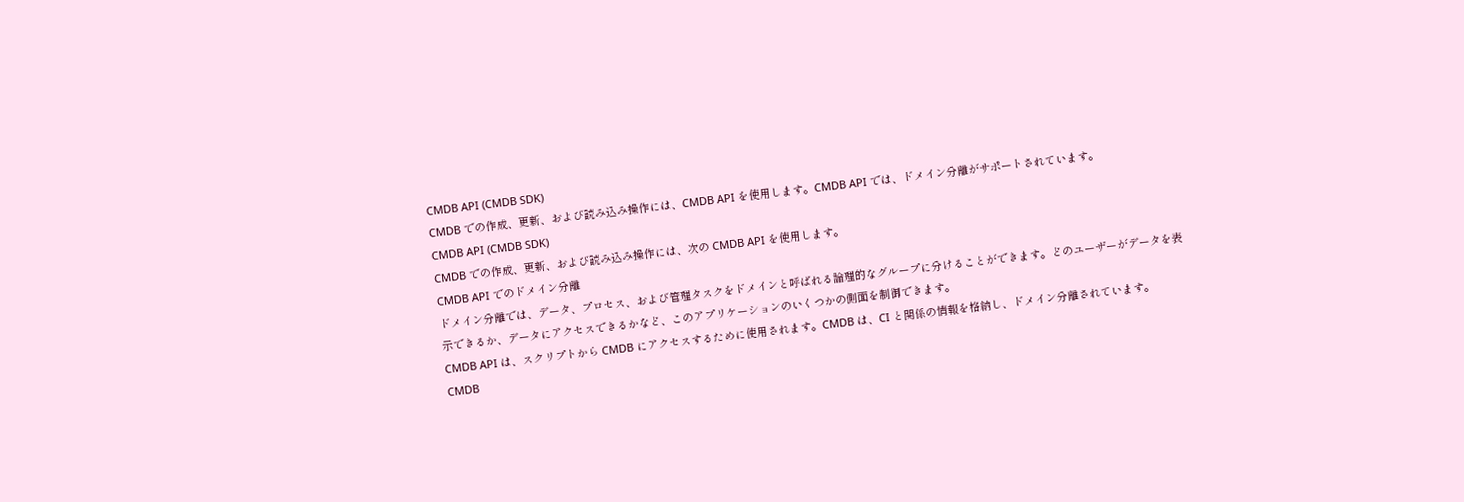CMDB API (CMDB SDK)
CMDB での作成、更新、および読み込み操作には、CMDB API を使用します。CMDB API では、ドメイン分離がサポートされています。
CMDB API (CMDB SDK)
CMDB での作成、更新、および読み込み操作には、次の CMDB API を使用します。
CMDB API でのドメイン分離
ドメイン分離では、データ、プロセス、および管理タスクをドメインと呼ばれる論理的なグループに分けることができます。どのユーザーがデータを表示できるか、データにアクセスできるかなど、このアプリケーションのいくつかの側面を制御できます。
CMDB API は、スクリプトから CMDB にアクセスするために使用されます。CMDB は、CI と関係の情報を格納し、ドメイン分離されています。
CMDB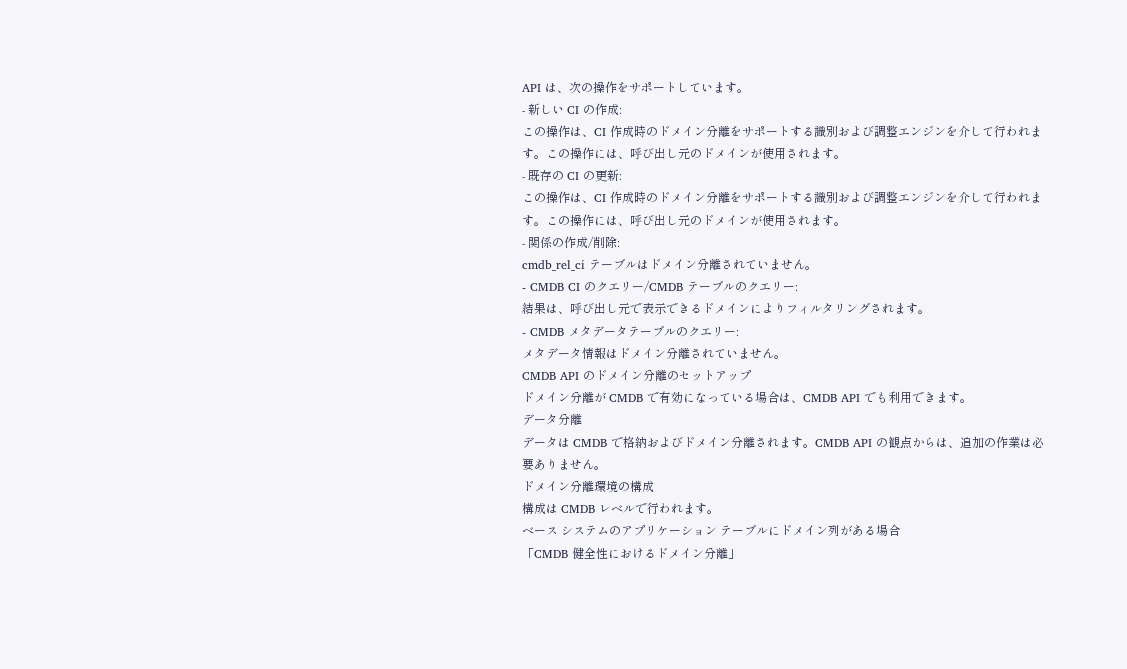API は、次の操作をサポートしています。
- 新しい CI の作成:
この操作は、CI 作成時のドメイン分離をサポートする識別および調整エンジンを介して行われます。この操作には、呼び出し元のドメインが使用されます。
- 既存の CI の更新:
この操作は、CI 作成時のドメイン分離をサポートする識別および調整エンジンを介して行われます。この操作には、呼び出し元のドメインが使用されます。
- 関係の作成/削除:
cmdb_rel_ci テーブルはドメイン分離されていません。
- CMDB CI のクエリー/CMDB テーブルのクエリー:
結果は、呼び出し元で表示できるドメインによりフィルタリングされます。
- CMDB メタデータテーブルのクエリー:
メタデータ情報はドメイン分離されていません。
CMDB API のドメイン分離のセットアップ
ドメイン分離が CMDB で有効になっている場合は、CMDB API でも利用できます。
データ分離
データは CMDB で格納およびドメイン分離されます。CMDB API の観点からは、追加の作業は必要ありません。
ドメイン分離環境の構成
構成は CMDB レベルで行われます。
ベース システムのアプリケーション テーブルにドメイン列がある場合
「CMDB 健全性におけるドメイン分離」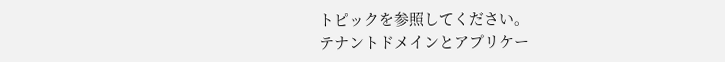トピックを参照してください。
テナントドメインとアプリケー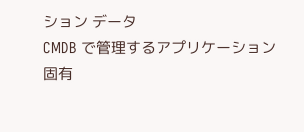ション データ
CMDB で管理するアプリケーション固有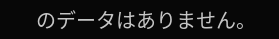のデータはありません。